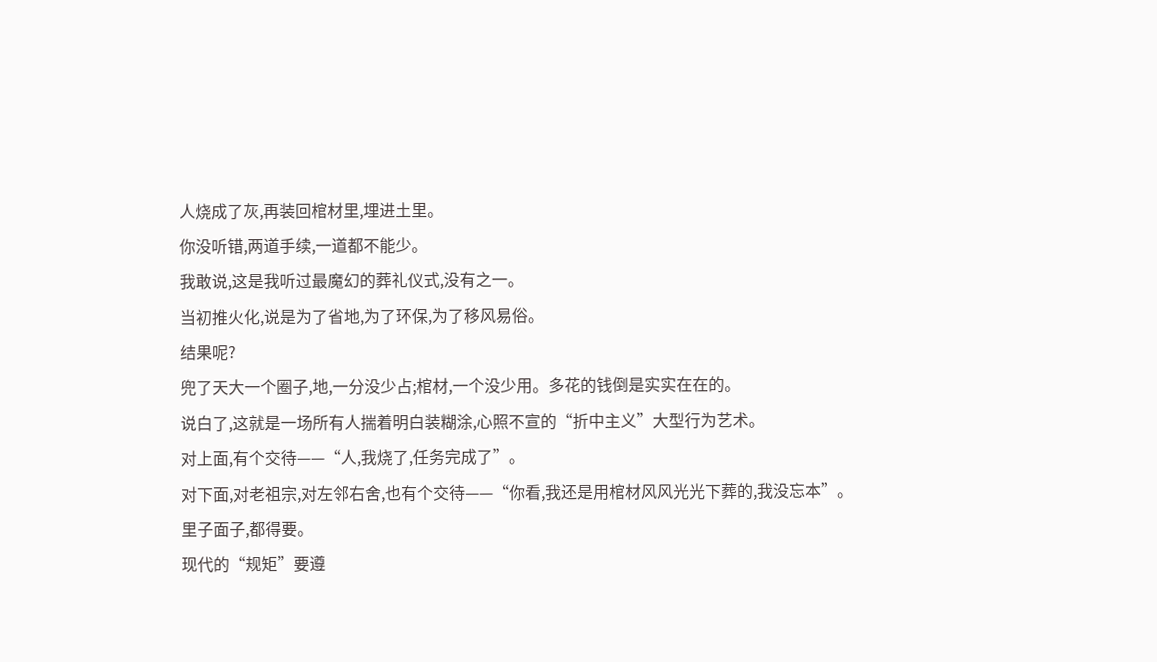人烧成了灰,再装回棺材里,埋进土里。
你没听错,两道手续,一道都不能少。
我敢说,这是我听过最魔幻的葬礼仪式,没有之一。
当初推火化,说是为了省地,为了环保,为了移风易俗。
结果呢?
兜了天大一个圈子,地,一分没少占;棺材,一个没少用。多花的钱倒是实实在在的。
说白了,这就是一场所有人揣着明白装糊涂,心照不宣的“折中主义”大型行为艺术。
对上面,有个交待——“人,我烧了,任务完成了”。
对下面,对老祖宗,对左邻右舍,也有个交待——“你看,我还是用棺材风风光光下葬的,我没忘本”。
里子面子,都得要。
现代的“规矩”要遵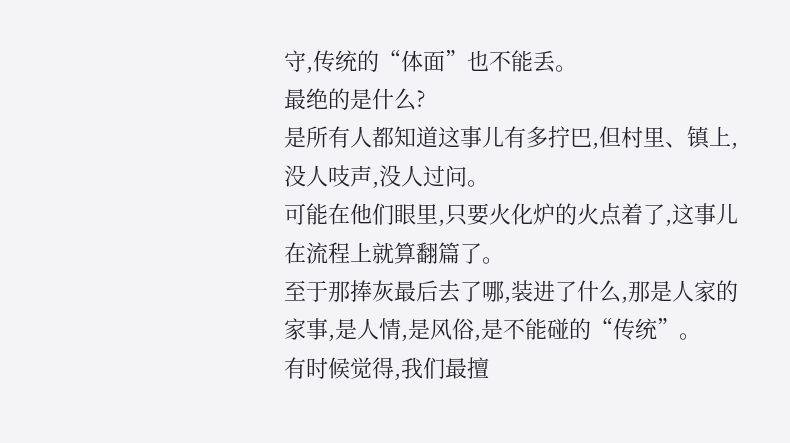守,传统的“体面”也不能丢。
最绝的是什么?
是所有人都知道这事儿有多拧巴,但村里、镇上,没人吱声,没人过问。
可能在他们眼里,只要火化炉的火点着了,这事儿在流程上就算翻篇了。
至于那捧灰最后去了哪,装进了什么,那是人家的家事,是人情,是风俗,是不能碰的“传统”。
有时候觉得,我们最擅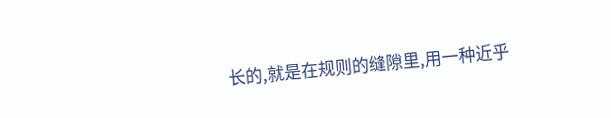长的,就是在规则的缝隙里,用一种近乎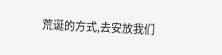荒诞的方式,去安放我们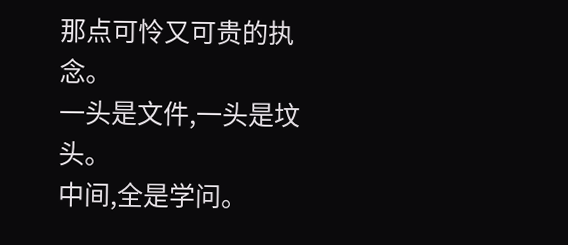那点可怜又可贵的执念。
一头是文件,一头是坟头。
中间,全是学问。